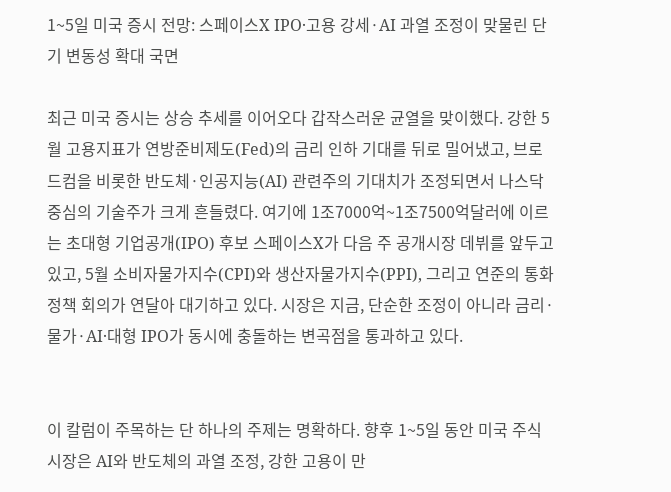1~5일 미국 증시 전망: 스페이스X IPO·고용 강세·AI 과열 조정이 맞물린 단기 변동성 확대 국면

최근 미국 증시는 상승 추세를 이어오다 갑작스러운 균열을 맞이했다. 강한 5월 고용지표가 연방준비제도(Fed)의 금리 인하 기대를 뒤로 밀어냈고, 브로드컴을 비롯한 반도체·인공지능(AI) 관련주의 기대치가 조정되면서 나스닥 중심의 기술주가 크게 흔들렸다. 여기에 1조7000억~1조7500억달러에 이르는 초대형 기업공개(IPO) 후보 스페이스X가 다음 주 공개시장 데뷔를 앞두고 있고, 5월 소비자물가지수(CPI)와 생산자물가지수(PPI), 그리고 연준의 통화정책 회의가 연달아 대기하고 있다. 시장은 지금, 단순한 조정이 아니라 금리·물가·AI·대형 IPO가 동시에 충돌하는 변곡점을 통과하고 있다.


이 칼럼이 주목하는 단 하나의 주제는 명확하다. 향후 1~5일 동안 미국 주식시장은 AI와 반도체의 과열 조정, 강한 고용이 만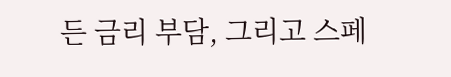든 금리 부담, 그리고 스페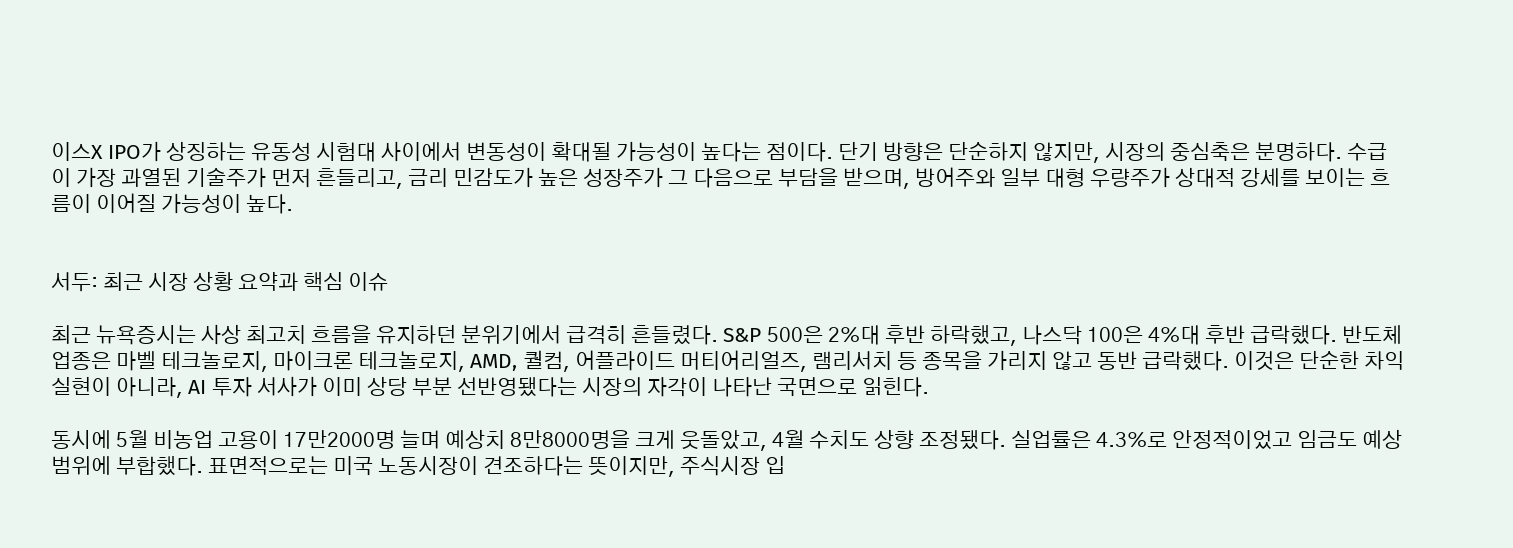이스X IPO가 상징하는 유동성 시험대 사이에서 변동성이 확대될 가능성이 높다는 점이다. 단기 방향은 단순하지 않지만, 시장의 중심축은 분명하다. 수급이 가장 과열된 기술주가 먼저 흔들리고, 금리 민감도가 높은 성장주가 그 다음으로 부담을 받으며, 방어주와 일부 대형 우량주가 상대적 강세를 보이는 흐름이 이어질 가능성이 높다.


서두: 최근 시장 상황 요약과 핵심 이슈

최근 뉴욕증시는 사상 최고치 흐름을 유지하던 분위기에서 급격히 흔들렸다. S&P 500은 2%대 후반 하락했고, 나스닥 100은 4%대 후반 급락했다. 반도체 업종은 마벨 테크놀로지, 마이크론 테크놀로지, AMD, 퀄컴, 어플라이드 머티어리얼즈, 램리서치 등 종목을 가리지 않고 동반 급락했다. 이것은 단순한 차익실현이 아니라, AI 투자 서사가 이미 상당 부분 선반영됐다는 시장의 자각이 나타난 국면으로 읽힌다.

동시에 5월 비농업 고용이 17만2000명 늘며 예상치 8만8000명을 크게 웃돌았고, 4월 수치도 상향 조정됐다. 실업률은 4.3%로 안정적이었고 임금도 예상 범위에 부합했다. 표면적으로는 미국 노동시장이 견조하다는 뜻이지만, 주식시장 입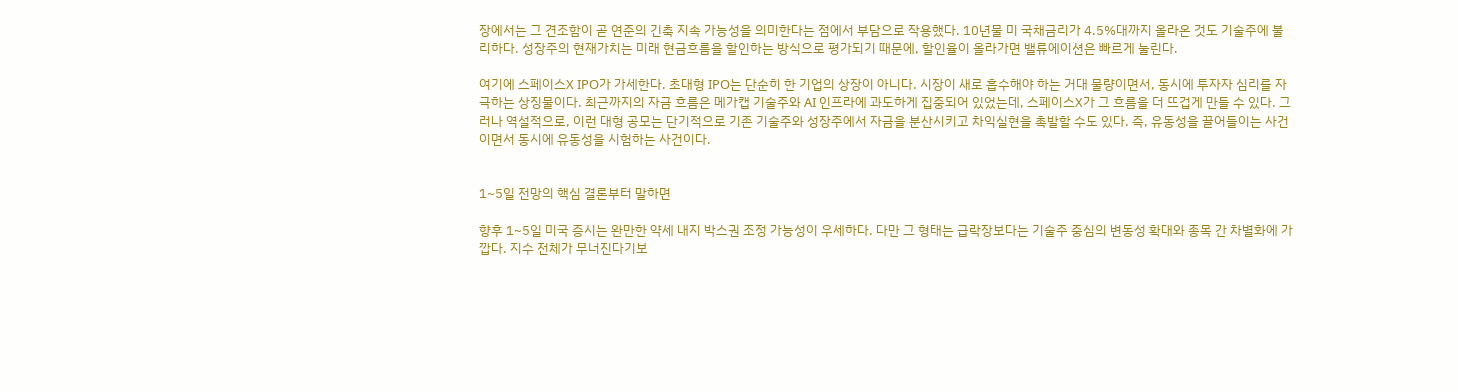장에서는 그 견조함이 곧 연준의 긴축 지속 가능성을 의미한다는 점에서 부담으로 작용했다. 10년물 미 국채금리가 4.5%대까지 올라온 것도 기술주에 불리하다. 성장주의 현재가치는 미래 현금흐름을 할인하는 방식으로 평가되기 때문에, 할인율이 올라가면 밸류에이션은 빠르게 눌린다.

여기에 스페이스X IPO가 가세한다. 초대형 IPO는 단순히 한 기업의 상장이 아니다. 시장이 새로 흡수해야 하는 거대 물량이면서, 동시에 투자자 심리를 자극하는 상징물이다. 최근까지의 자금 흐름은 메가캡 기술주와 AI 인프라에 과도하게 집중되어 있었는데, 스페이스X가 그 흐름을 더 뜨겁게 만들 수 있다. 그러나 역설적으로, 이런 대형 공모는 단기적으로 기존 기술주와 성장주에서 자금을 분산시키고 차익실현을 촉발할 수도 있다. 즉, 유동성을 끌어들이는 사건이면서 동시에 유동성을 시험하는 사건이다.


1~5일 전망의 핵심 결론부터 말하면

향후 1~5일 미국 증시는 완만한 약세 내지 박스권 조정 가능성이 우세하다. 다만 그 형태는 급락장보다는 기술주 중심의 변동성 확대와 종목 간 차별화에 가깝다. 지수 전체가 무너진다기보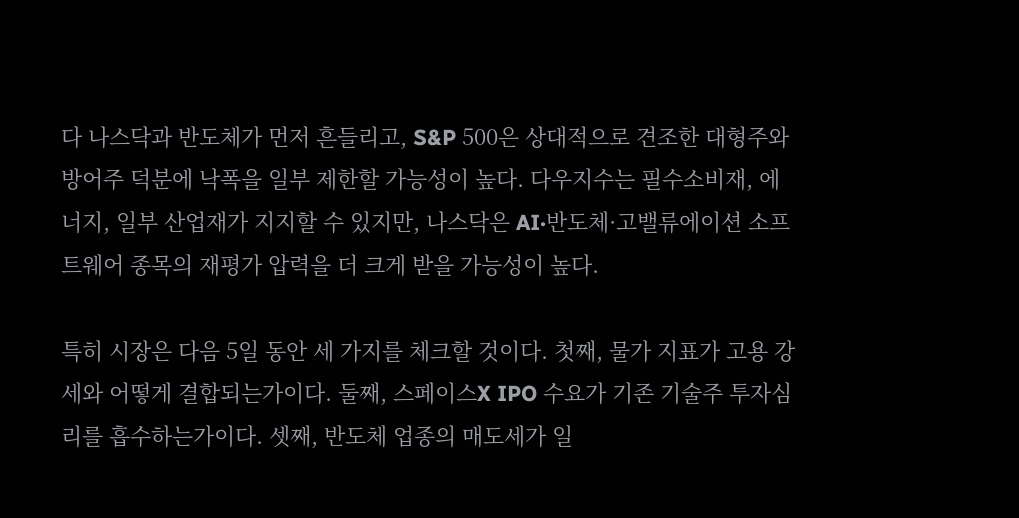다 나스닥과 반도체가 먼저 흔들리고, S&P 500은 상대적으로 견조한 대형주와 방어주 덕분에 낙폭을 일부 제한할 가능성이 높다. 다우지수는 필수소비재, 에너지, 일부 산업재가 지지할 수 있지만, 나스닥은 AI·반도체·고밸류에이션 소프트웨어 종목의 재평가 압력을 더 크게 받을 가능성이 높다.

특히 시장은 다음 5일 동안 세 가지를 체크할 것이다. 첫째, 물가 지표가 고용 강세와 어떻게 결합되는가이다. 둘째, 스페이스X IPO 수요가 기존 기술주 투자심리를 흡수하는가이다. 셋째, 반도체 업종의 매도세가 일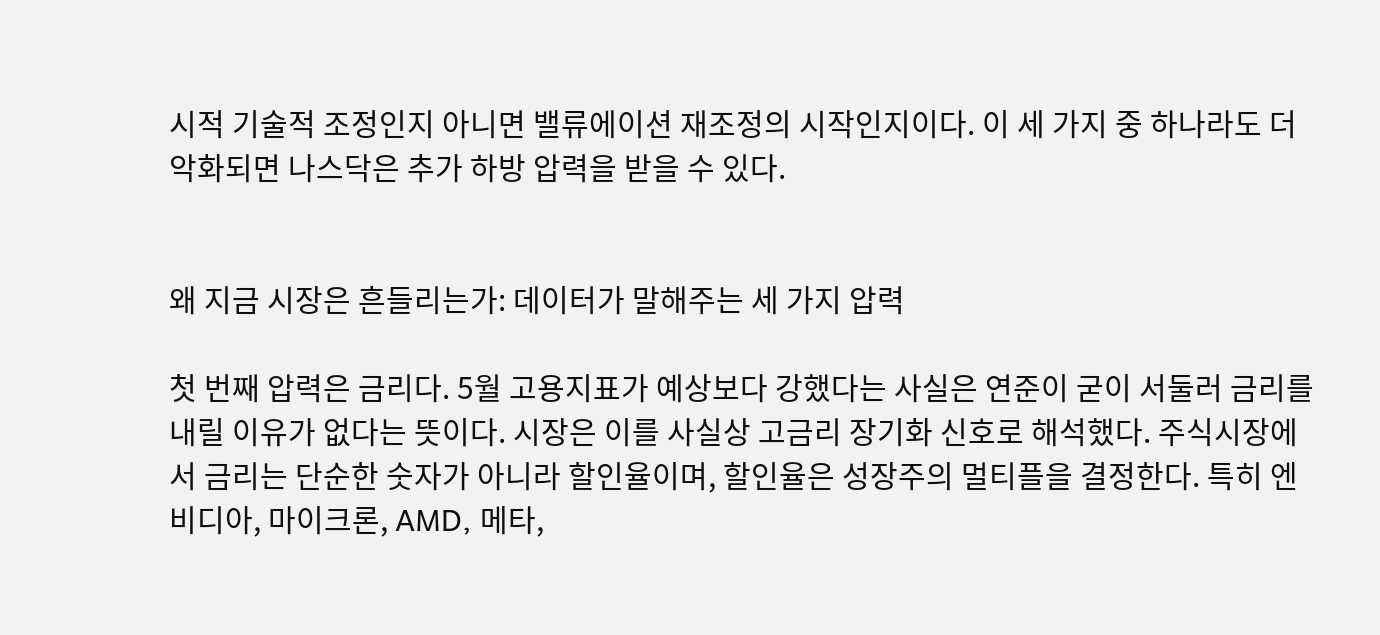시적 기술적 조정인지 아니면 밸류에이션 재조정의 시작인지이다. 이 세 가지 중 하나라도 더 악화되면 나스닥은 추가 하방 압력을 받을 수 있다.


왜 지금 시장은 흔들리는가: 데이터가 말해주는 세 가지 압력

첫 번째 압력은 금리다. 5월 고용지표가 예상보다 강했다는 사실은 연준이 굳이 서둘러 금리를 내릴 이유가 없다는 뜻이다. 시장은 이를 사실상 고금리 장기화 신호로 해석했다. 주식시장에서 금리는 단순한 숫자가 아니라 할인율이며, 할인율은 성장주의 멀티플을 결정한다. 특히 엔비디아, 마이크론, AMD, 메타,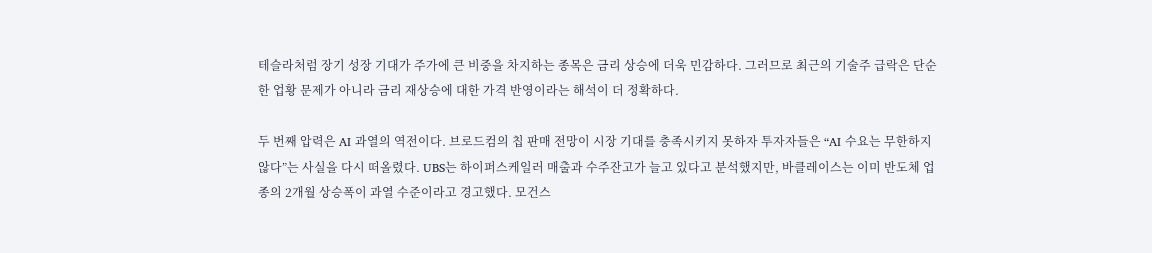테슬라처럼 장기 성장 기대가 주가에 큰 비중을 차지하는 종목은 금리 상승에 더욱 민감하다. 그러므로 최근의 기술주 급락은 단순한 업황 문제가 아니라 금리 재상승에 대한 가격 반영이라는 해석이 더 정확하다.

두 번째 압력은 AI 과열의 역전이다. 브로드컴의 칩 판매 전망이 시장 기대를 충족시키지 못하자 투자자들은 “AI 수요는 무한하지 않다”는 사실을 다시 떠올렸다. UBS는 하이퍼스케일러 매출과 수주잔고가 늘고 있다고 분석했지만, 바클레이스는 이미 반도체 업종의 2개월 상승폭이 과열 수준이라고 경고했다. 모건스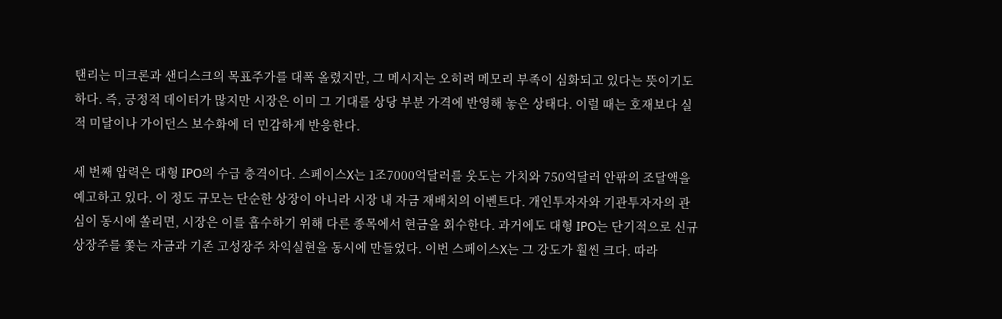탠리는 미크론과 샌디스크의 목표주가를 대폭 올렸지만, 그 메시지는 오히려 메모리 부족이 심화되고 있다는 뜻이기도 하다. 즉, 긍정적 데이터가 많지만 시장은 이미 그 기대를 상당 부분 가격에 반영해 놓은 상태다. 이럴 때는 호재보다 실적 미달이나 가이던스 보수화에 더 민감하게 반응한다.

세 번째 압력은 대형 IPO의 수급 충격이다. 스페이스X는 1조7000억달러를 웃도는 가치와 750억달러 안팎의 조달액을 예고하고 있다. 이 정도 규모는 단순한 상장이 아니라 시장 내 자금 재배치의 이벤트다. 개인투자자와 기관투자자의 관심이 동시에 쏠리면, 시장은 이를 흡수하기 위해 다른 종목에서 현금을 회수한다. 과거에도 대형 IPO는 단기적으로 신규 상장주를 쫓는 자금과 기존 고성장주 차익실현을 동시에 만들었다. 이번 스페이스X는 그 강도가 훨씬 크다. 따라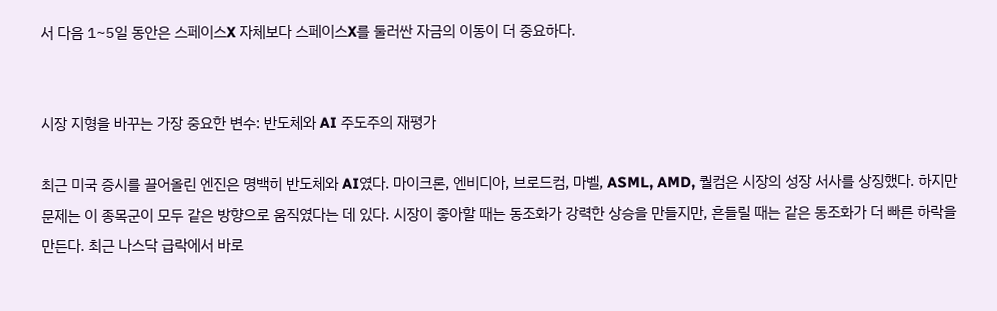서 다음 1~5일 동안은 스페이스X 자체보다 스페이스X를 둘러싼 자금의 이동이 더 중요하다.


시장 지형을 바꾸는 가장 중요한 변수: 반도체와 AI 주도주의 재평가

최근 미국 증시를 끌어올린 엔진은 명백히 반도체와 AI였다. 마이크론, 엔비디아, 브로드컴, 마벨, ASML, AMD, 퀄컴은 시장의 성장 서사를 상징했다. 하지만 문제는 이 종목군이 모두 같은 방향으로 움직였다는 데 있다. 시장이 좋아할 때는 동조화가 강력한 상승을 만들지만, 흔들릴 때는 같은 동조화가 더 빠른 하락을 만든다. 최근 나스닥 급락에서 바로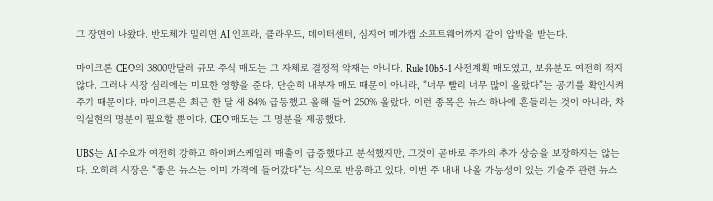그 장면이 나왔다. 반도체가 밀리면 AI 인프라, 클라우드, 데이터센터, 심지어 메가캡 소프트웨어까지 같이 압박을 받는다.

마이크론 CEO의 3800만달러 규모 주식 매도는 그 자체로 결정적 악재는 아니다. Rule 10b5-1 사전계획 매도였고, 보유분도 여전히 적지 않다. 그러나 시장 심리에는 미묘한 영향을 준다. 단순히 내부자 매도 때문이 아니라, “너무 빨리 너무 많이 올랐다”는 공기를 확인시켜 주기 때문이다. 마이크론은 최근 한 달 새 84% 급등했고 올해 들어 250% 올랐다. 이런 종목은 뉴스 하나에 흔들리는 것이 아니라, 차익실현의 명분이 필요할 뿐이다. CEO 매도는 그 명분을 제공했다.

UBS는 AI 수요가 여전히 강하고 하이퍼스케일러 매출이 급증했다고 분석했지만, 그것이 곧바로 주가의 추가 상승을 보장하지는 않는다. 오히려 시장은 “좋은 뉴스는 이미 가격에 들어갔다”는 식으로 반응하고 있다. 이번 주 내내 나올 가능성이 있는 기술주 관련 뉴스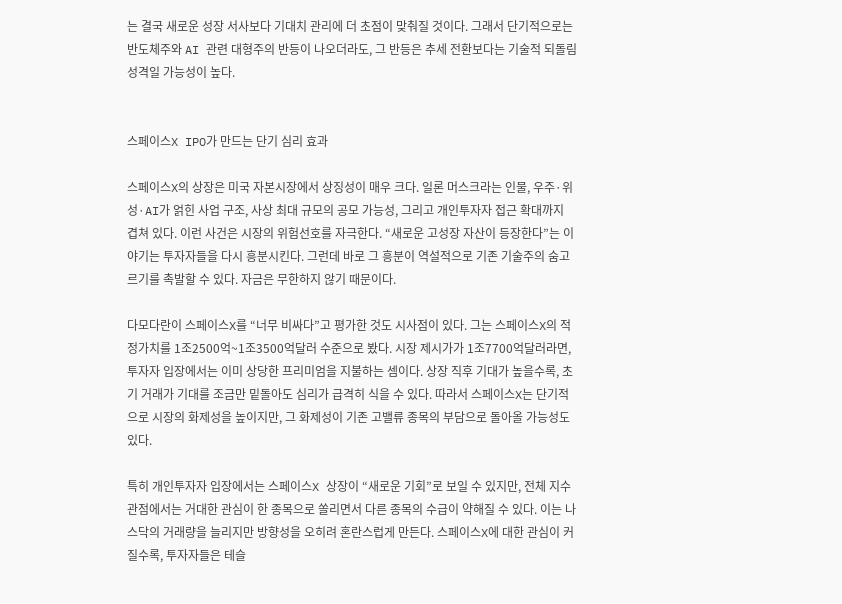는 결국 새로운 성장 서사보다 기대치 관리에 더 초점이 맞춰질 것이다. 그래서 단기적으로는 반도체주와 AI 관련 대형주의 반등이 나오더라도, 그 반등은 추세 전환보다는 기술적 되돌림 성격일 가능성이 높다.


스페이스X IPO가 만드는 단기 심리 효과

스페이스X의 상장은 미국 자본시장에서 상징성이 매우 크다. 일론 머스크라는 인물, 우주·위성·AI가 얽힌 사업 구조, 사상 최대 규모의 공모 가능성, 그리고 개인투자자 접근 확대까지 겹쳐 있다. 이런 사건은 시장의 위험선호를 자극한다. “새로운 고성장 자산이 등장한다”는 이야기는 투자자들을 다시 흥분시킨다. 그런데 바로 그 흥분이 역설적으로 기존 기술주의 숨고르기를 촉발할 수 있다. 자금은 무한하지 않기 때문이다.

다모다란이 스페이스X를 “너무 비싸다”고 평가한 것도 시사점이 있다. 그는 스페이스X의 적정가치를 1조2500억~1조3500억달러 수준으로 봤다. 시장 제시가가 1조7700억달러라면, 투자자 입장에서는 이미 상당한 프리미엄을 지불하는 셈이다. 상장 직후 기대가 높을수록, 초기 거래가 기대를 조금만 밑돌아도 심리가 급격히 식을 수 있다. 따라서 스페이스X는 단기적으로 시장의 화제성을 높이지만, 그 화제성이 기존 고밸류 종목의 부담으로 돌아올 가능성도 있다.

특히 개인투자자 입장에서는 스페이스X 상장이 “새로운 기회”로 보일 수 있지만, 전체 지수 관점에서는 거대한 관심이 한 종목으로 쏠리면서 다른 종목의 수급이 약해질 수 있다. 이는 나스닥의 거래량을 늘리지만 방향성을 오히려 혼란스럽게 만든다. 스페이스X에 대한 관심이 커질수록, 투자자들은 테슬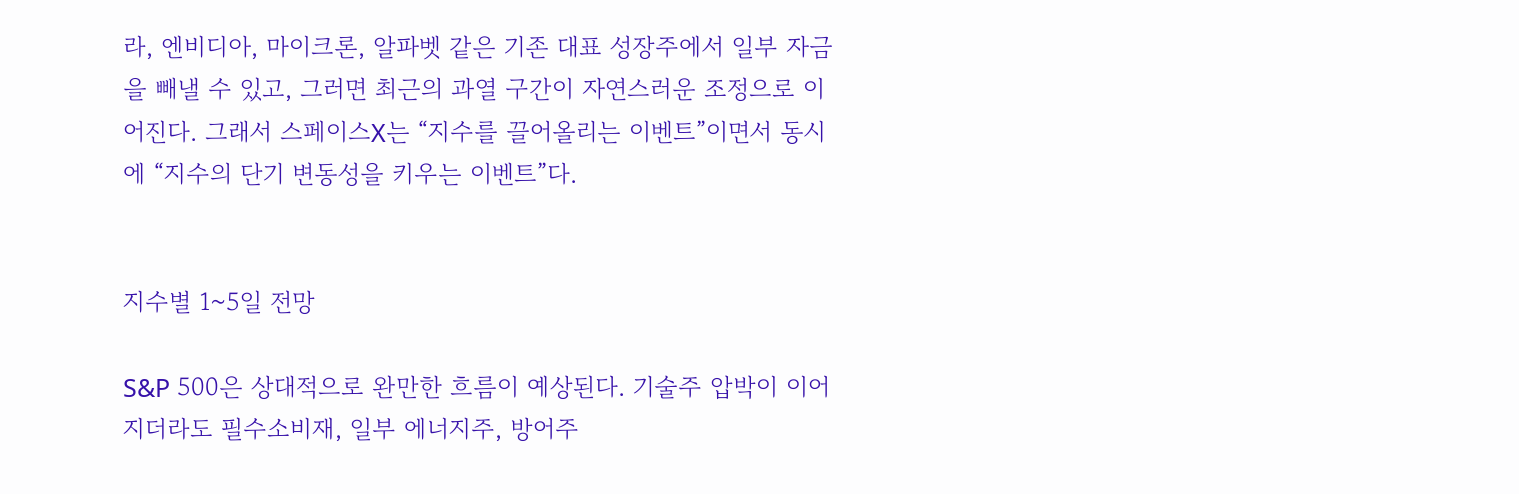라, 엔비디아, 마이크론, 알파벳 같은 기존 대표 성장주에서 일부 자금을 빼낼 수 있고, 그러면 최근의 과열 구간이 자연스러운 조정으로 이어진다. 그래서 스페이스X는 “지수를 끌어올리는 이벤트”이면서 동시에 “지수의 단기 변동성을 키우는 이벤트”다.


지수별 1~5일 전망

S&P 500은 상대적으로 완만한 흐름이 예상된다. 기술주 압박이 이어지더라도 필수소비재, 일부 에너지주, 방어주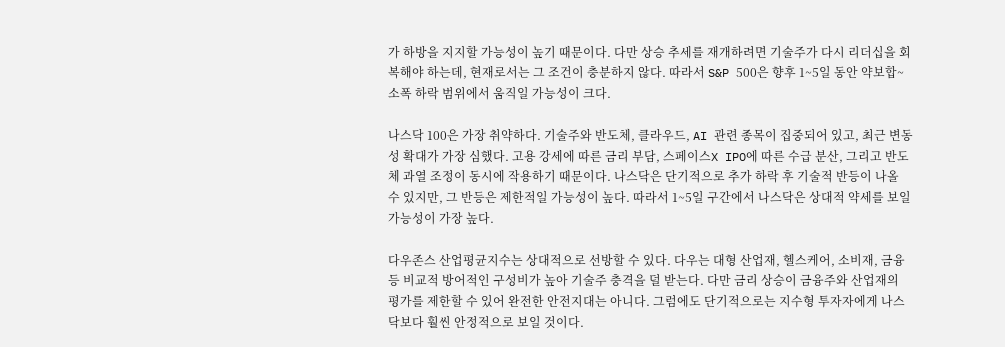가 하방을 지지할 가능성이 높기 때문이다. 다만 상승 추세를 재개하려면 기술주가 다시 리더십을 회복해야 하는데, 현재로서는 그 조건이 충분하지 않다. 따라서 S&P 500은 향후 1~5일 동안 약보합~소폭 하락 범위에서 움직일 가능성이 크다.

나스닥 100은 가장 취약하다. 기술주와 반도체, 클라우드, AI 관련 종목이 집중되어 있고, 최근 변동성 확대가 가장 심했다. 고용 강세에 따른 금리 부담, 스페이스X IPO에 따른 수급 분산, 그리고 반도체 과열 조정이 동시에 작용하기 때문이다. 나스닥은 단기적으로 추가 하락 후 기술적 반등이 나올 수 있지만, 그 반등은 제한적일 가능성이 높다. 따라서 1~5일 구간에서 나스닥은 상대적 약세를 보일 가능성이 가장 높다.

다우존스 산업평균지수는 상대적으로 선방할 수 있다. 다우는 대형 산업재, 헬스케어, 소비재, 금융 등 비교적 방어적인 구성비가 높아 기술주 충격을 덜 받는다. 다만 금리 상승이 금융주와 산업재의 평가를 제한할 수 있어 완전한 안전지대는 아니다. 그럼에도 단기적으로는 지수형 투자자에게 나스닥보다 훨씬 안정적으로 보일 것이다.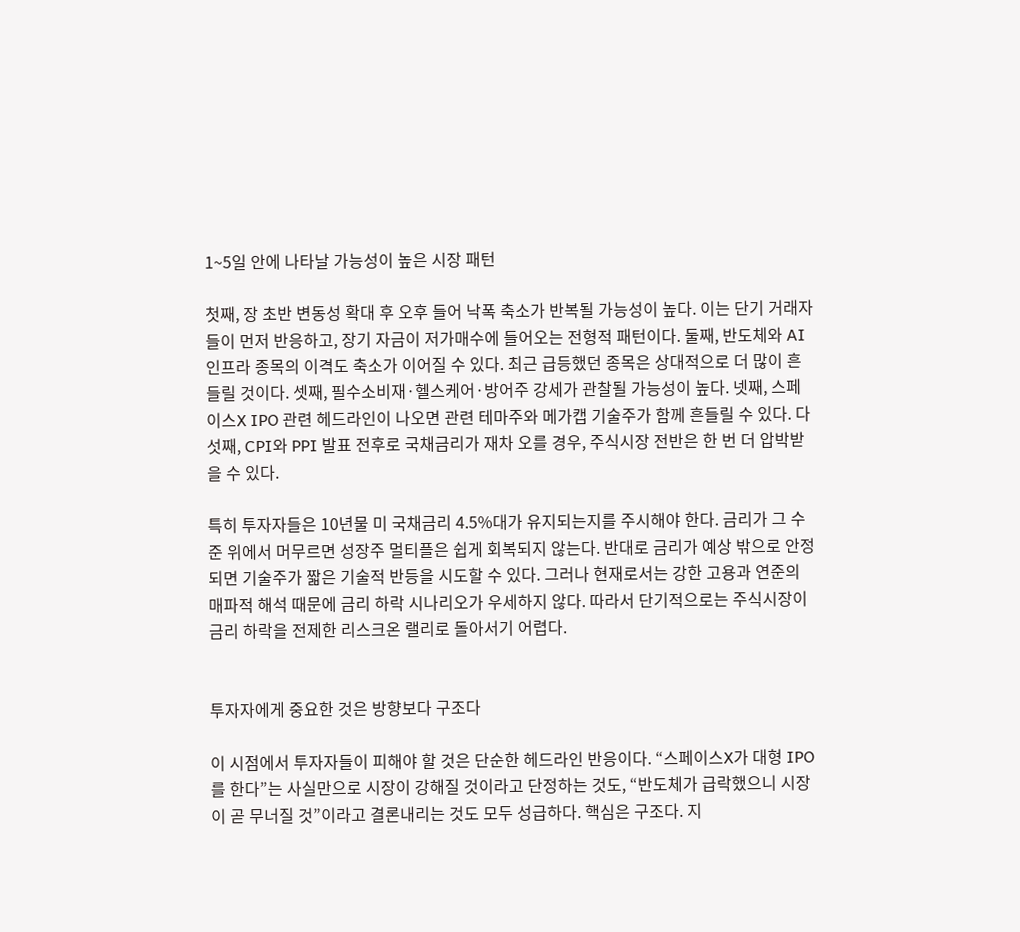1~5일 안에 나타날 가능성이 높은 시장 패턴

첫째, 장 초반 변동성 확대 후 오후 들어 낙폭 축소가 반복될 가능성이 높다. 이는 단기 거래자들이 먼저 반응하고, 장기 자금이 저가매수에 들어오는 전형적 패턴이다. 둘째, 반도체와 AI 인프라 종목의 이격도 축소가 이어질 수 있다. 최근 급등했던 종목은 상대적으로 더 많이 흔들릴 것이다. 셋째, 필수소비재·헬스케어·방어주 강세가 관찰될 가능성이 높다. 넷째, 스페이스X IPO 관련 헤드라인이 나오면 관련 테마주와 메가캡 기술주가 함께 흔들릴 수 있다. 다섯째, CPI와 PPI 발표 전후로 국채금리가 재차 오를 경우, 주식시장 전반은 한 번 더 압박받을 수 있다.

특히 투자자들은 10년물 미 국채금리 4.5%대가 유지되는지를 주시해야 한다. 금리가 그 수준 위에서 머무르면 성장주 멀티플은 쉽게 회복되지 않는다. 반대로 금리가 예상 밖으로 안정되면 기술주가 짧은 기술적 반등을 시도할 수 있다. 그러나 현재로서는 강한 고용과 연준의 매파적 해석 때문에 금리 하락 시나리오가 우세하지 않다. 따라서 단기적으로는 주식시장이 금리 하락을 전제한 리스크온 랠리로 돌아서기 어렵다.


투자자에게 중요한 것은 방향보다 구조다

이 시점에서 투자자들이 피해야 할 것은 단순한 헤드라인 반응이다. “스페이스X가 대형 IPO를 한다”는 사실만으로 시장이 강해질 것이라고 단정하는 것도, “반도체가 급락했으니 시장이 곧 무너질 것”이라고 결론내리는 것도 모두 성급하다. 핵심은 구조다. 지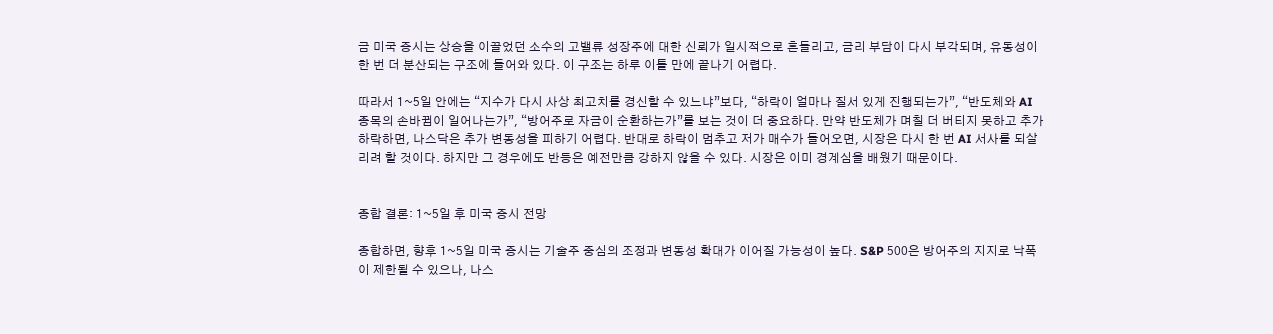금 미국 증시는 상승을 이끌었던 소수의 고밸류 성장주에 대한 신뢰가 일시적으로 흔들리고, 금리 부담이 다시 부각되며, 유동성이 한 번 더 분산되는 구조에 들어와 있다. 이 구조는 하루 이틀 만에 끝나기 어렵다.

따라서 1~5일 안에는 “지수가 다시 사상 최고치를 경신할 수 있느냐”보다, “하락이 얼마나 질서 있게 진행되는가”, “반도체와 AI 종목의 손바뀜이 일어나는가”, “방어주로 자금이 순환하는가”를 보는 것이 더 중요하다. 만약 반도체가 며칠 더 버티지 못하고 추가 하락하면, 나스닥은 추가 변동성을 피하기 어렵다. 반대로 하락이 멈추고 저가 매수가 들어오면, 시장은 다시 한 번 AI 서사를 되살리려 할 것이다. 하지만 그 경우에도 반등은 예전만큼 강하지 않을 수 있다. 시장은 이미 경계심을 배웠기 때문이다.


종합 결론: 1~5일 후 미국 증시 전망

종합하면, 향후 1~5일 미국 증시는 기술주 중심의 조정과 변동성 확대가 이어질 가능성이 높다. S&P 500은 방어주의 지지로 낙폭이 제한될 수 있으나, 나스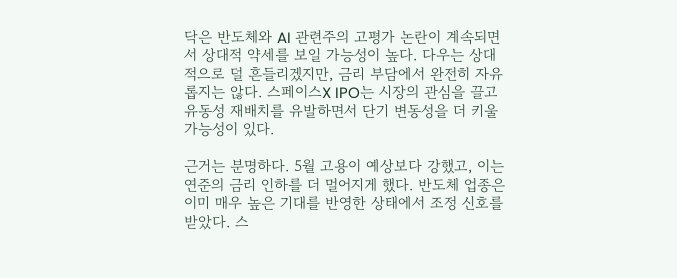닥은 반도체와 AI 관련주의 고평가 논란이 계속되면서 상대적 약세를 보일 가능성이 높다. 다우는 상대적으로 덜 흔들리겠지만, 금리 부담에서 완전히 자유롭지는 않다. 스페이스X IPO는 시장의 관심을 끌고 유동성 재배치를 유발하면서 단기 변동성을 더 키울 가능성이 있다.

근거는 분명하다. 5월 고용이 예상보다 강했고, 이는 연준의 금리 인하를 더 멀어지게 했다. 반도체 업종은 이미 매우 높은 기대를 반영한 상태에서 조정 신호를 받았다. 스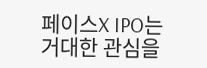페이스X IPO는 거대한 관심을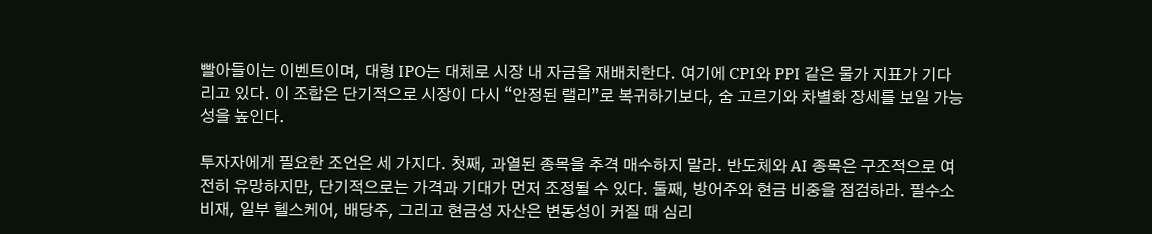빨아들이는 이벤트이며, 대형 IPO는 대체로 시장 내 자금을 재배치한다. 여기에 CPI와 PPI 같은 물가 지표가 기다리고 있다. 이 조합은 단기적으로 시장이 다시 “안정된 랠리”로 복귀하기보다, 숨 고르기와 차별화 장세를 보일 가능성을 높인다.

투자자에게 필요한 조언은 세 가지다. 첫째, 과열된 종목을 추격 매수하지 말라. 반도체와 AI 종목은 구조적으로 여전히 유망하지만, 단기적으로는 가격과 기대가 먼저 조정될 수 있다. 둘째, 방어주와 현금 비중을 점검하라. 필수소비재, 일부 헬스케어, 배당주, 그리고 현금성 자산은 변동성이 커질 때 심리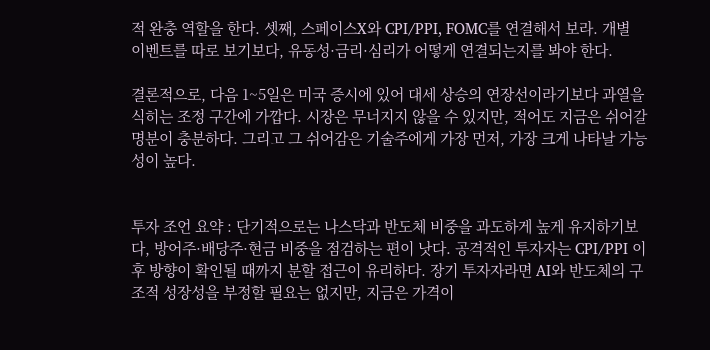적 완충 역할을 한다. 셋째, 스페이스X와 CPI/PPI, FOMC를 연결해서 보라. 개별 이벤트를 따로 보기보다, 유동성·금리·심리가 어떻게 연결되는지를 봐야 한다.

결론적으로, 다음 1~5일은 미국 증시에 있어 대세 상승의 연장선이라기보다 과열을 식히는 조정 구간에 가깝다. 시장은 무너지지 않을 수 있지만, 적어도 지금은 쉬어갈 명분이 충분하다. 그리고 그 쉬어감은 기술주에게 가장 먼저, 가장 크게 나타날 가능성이 높다.


투자 조언 요약 : 단기적으로는 나스닥과 반도체 비중을 과도하게 높게 유지하기보다, 방어주·배당주·현금 비중을 점검하는 편이 낫다. 공격적인 투자자는 CPI/PPI 이후 방향이 확인될 때까지 분할 접근이 유리하다. 장기 투자자라면 AI와 반도체의 구조적 성장성을 부정할 필요는 없지만, 지금은 가격이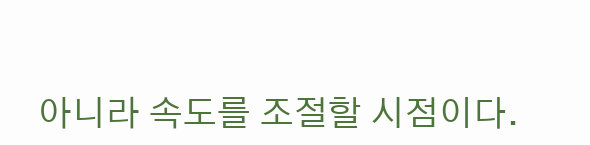아니라 속도를 조절할 시점이다.